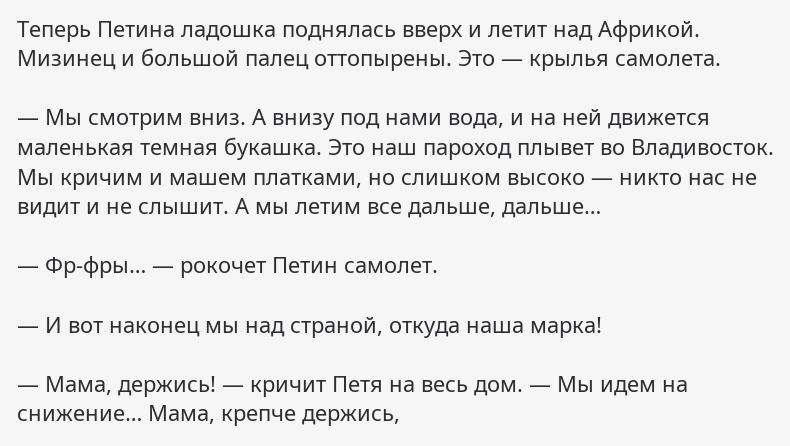Теперь Петина ладошка поднялась вверх и летит над Африкой. Мизинец и большой палец оттопырены. Это — крылья самолета.

— Мы смотрим вниз. А внизу под нами вода, и на ней движется маленькая темная букашка. Это наш пароход плывет во Владивосток. Мы кричим и машем платками, но слишком высоко — никто нас не видит и не слышит. А мы летим все дальше, дальше…

— Фр-фры… — рокочет Петин самолет.

— И вот наконец мы над страной, откуда наша марка!

— Мама, держись! — кричит Петя на весь дом. — Мы идем на снижение… Мама, крепче держись,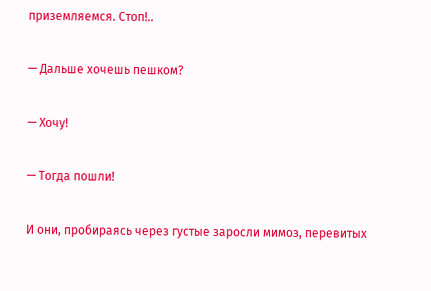приземляемся. Стоп!..

— Дальше хочешь пешком?

— Хочу!

— Тогда пошли!

И они, пробираясь через густые заросли мимоз, перевитых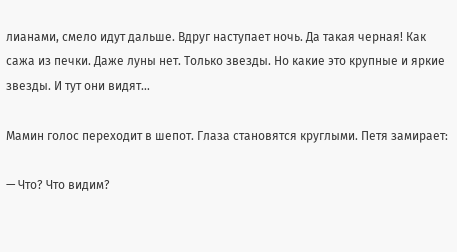лианами, смело идут дальше. Вдруг наступает ночь. Да такая черная! Как сажа из печки. Даже луны нет. Только звезды. Но какие это крупные и яркие звезды. И тут они видят…

Мамин голос переходит в шепот. Глаза становятся круглыми. Петя замирает:

— Что? Что видим?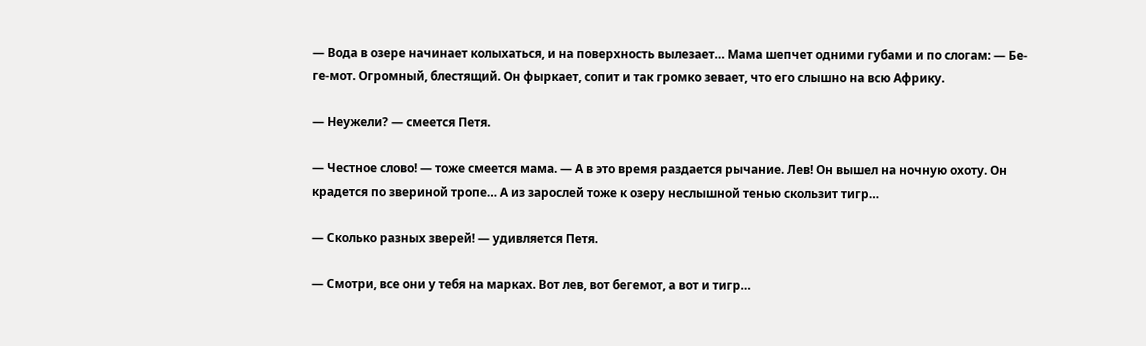— Вода в озере начинает колыхаться, и на поверхность вылезает… Мама шепчет одними губами и по слогам: — Бе-ге-мот. Огромный, блестящий. Он фыркает, сопит и так громко зевает, что его слышно на всю Африку.

— Неужели? — смеется Петя.

— Честное слово! — тоже смеется мама. — А в это время раздается рычание. Лев! Он вышел на ночную охоту. Он крадется по звериной тропе… А из зарослей тоже к озеру неслышной тенью скользит тигр…

— Сколько разных зверей! — удивляется Петя.

— Смотри, все они у тебя на марках. Вот лев, вот бегемот, а вот и тигр…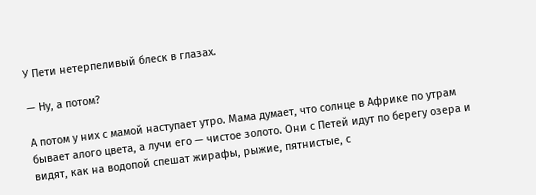У Пети нетерпеливый блеск в глазах.

— Ну, а потом?

А потом у них с мамой наступает утро. Мама думает, что солнце в Африке по утрам бывает алого цвета, а лучи его — чистое золото. Они с Петей идут по берегу озера и видят, как на водопой спешат жирафы, рыжие, пятнистые, с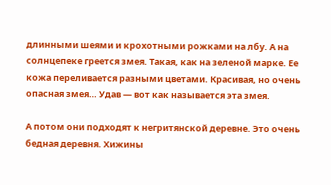длинными шеями и крохотными рожками на лбу. А на солнцепеке греется змея. Такая, как на зеленой марке. Ее кожа переливается разными цветами. Красивая, но очень опасная змея… Удав — вот как называется эта змея.

А потом они подходят к негритянской деревне. Это очень бедная деревня. Хижины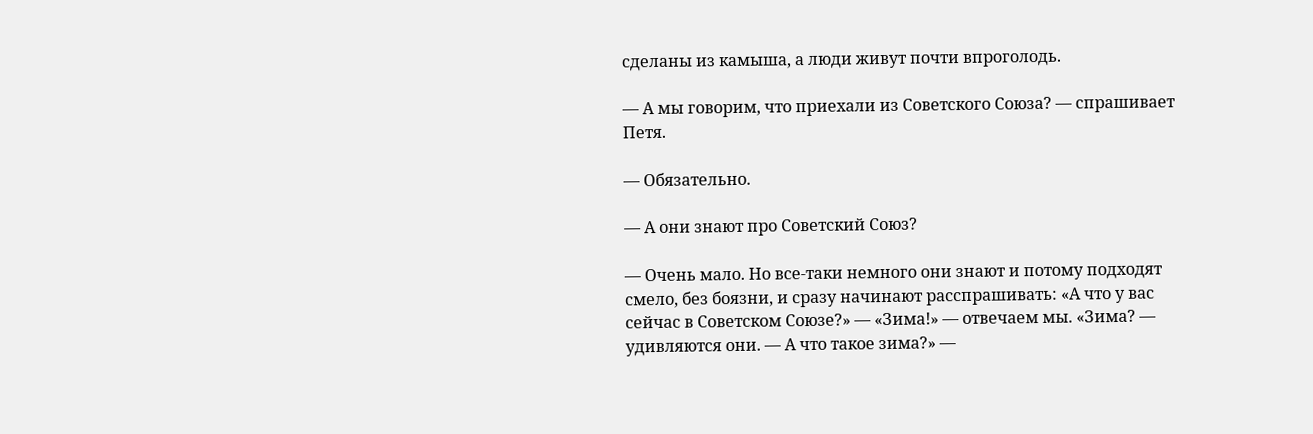сделаны из камыша, а люди живут почти впроголодь.

— А мы говорим, что приехали из Советского Союза? — спрашивает Петя.

— Обязательно.

— А они знают про Советский Союз?

— Очень мало. Но все-таки немного они знают и потому подходят смело, без боязни, и сразу начинают расспрашивать: «А что у вас сейчас в Советском Союзе?» — «Зима!» — отвечаем мы. «Зима? — удивляются они. — А что такое зима?» —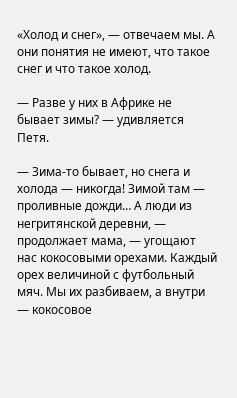«Холод и снег», — отвечаем мы. А они понятия не имеют, что такое снег и что такое холод.

— Разве у них в Африке не бывает зимы? — удивляется Петя.

— Зима-то бывает, но снега и холода — никогда! Зимой там — проливные дожди… А люди из негритянской деревни, — продолжает мама, — угощают нас кокосовыми орехами. Каждый орех величиной с футбольный мяч. Мы их разбиваем, а внутри — кокосовое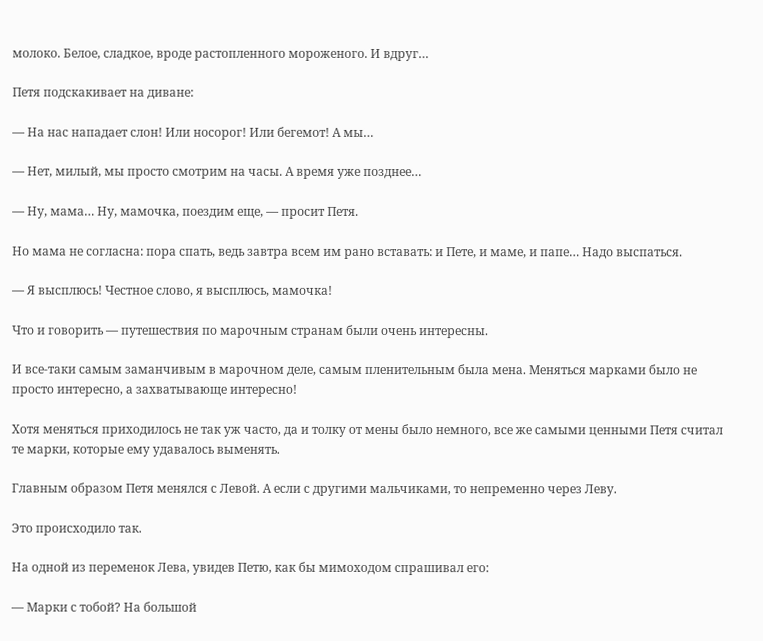молоко. Белое, сладкое, вроде растопленного мороженого. И вдруг…

Петя подскакивает на диване:

— На нас нападает слон! Или носорог! Или бегемот! А мы…

— Нет, милый, мы просто смотрим на часы. А время уже позднее…

— Ну, мама… Ну, мамочка, поездим еще, — просит Петя.

Но мама не согласна: пора спать, ведь завтра всем им рано вставать: и Пете, и маме, и папе… Надо выспаться.

— Я высплюсь! Честное слово, я высплюсь, мамочка!

Что и говорить — путешествия по марочным странам были очень интересны.

И все-таки самым заманчивым в марочном деле, самым пленительным была мена. Меняться марками было не просто интересно, а захватывающе интересно!

Хотя меняться приходилось не так уж часто, да и толку от мены было немного, все же самыми ценными Петя считал те марки, которые ему удавалось выменять.

Главным образом Петя менялся с Левой. А если с другими мальчиками, то непременно через Леву.

Это происходило так.

На одной из переменок Лева, увидев Петю, как бы мимоходом спрашивал его:

— Марки с тобой? На большой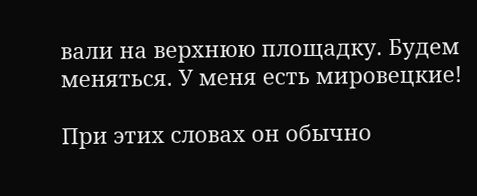вали на верхнюю площадку. Будем меняться. У меня есть мировецкие!

При этих словах он обычно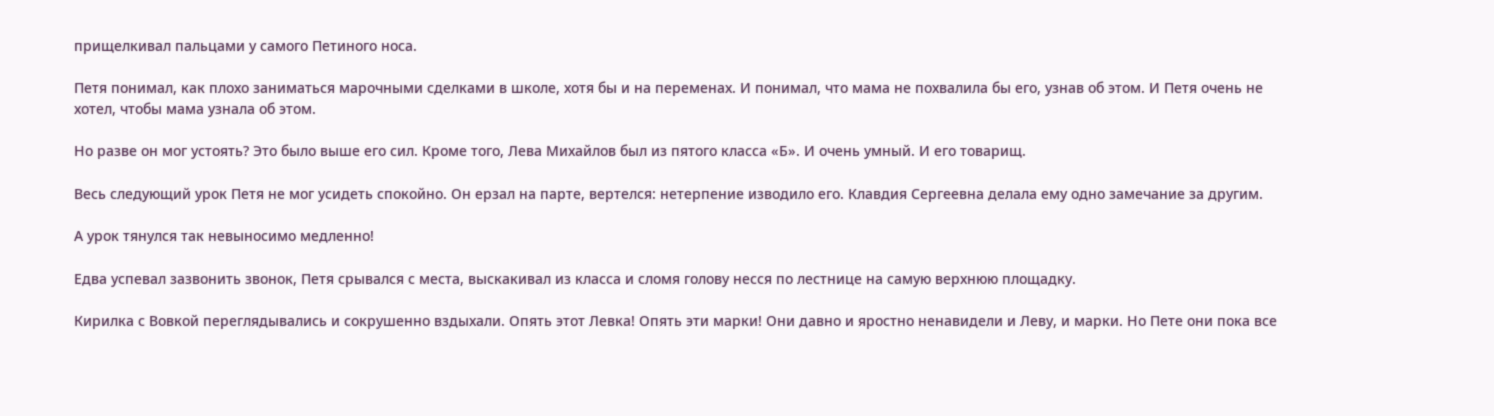прищелкивал пальцами у самого Петиного носа.

Петя понимал, как плохо заниматься марочными сделками в школе, хотя бы и на переменах. И понимал, что мама не похвалила бы его, узнав об этом. И Петя очень не хотел, чтобы мама узнала об этом.

Но разве он мог устоять? Это было выше его сил. Кроме того, Лева Михайлов был из пятого класса «Б». И очень умный. И его товарищ.

Весь следующий урок Петя не мог усидеть спокойно. Он ерзал на парте, вертелся: нетерпение изводило его. Клавдия Сергеевна делала ему одно замечание за другим.

А урок тянулся так невыносимо медленно!

Едва успевал зазвонить звонок, Петя срывался с места, выскакивал из класса и сломя голову несся по лестнице на самую верхнюю площадку.

Кирилка с Вовкой переглядывались и сокрушенно вздыхали. Опять этот Левка! Опять эти марки! Они давно и яростно ненавидели и Леву, и марки. Но Пете они пока все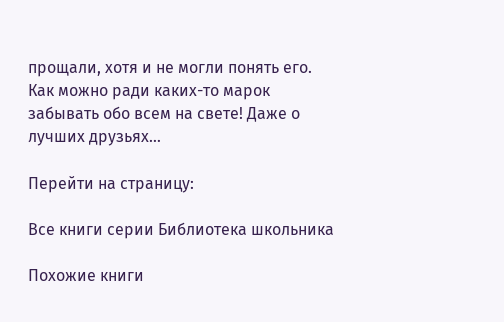прощали, хотя и не могли понять его. Как можно ради каких-то марок забывать обо всем на свете! Даже о лучших друзьях…

Перейти на страницу:

Все книги серии Библиотека школьника

Похожие книги